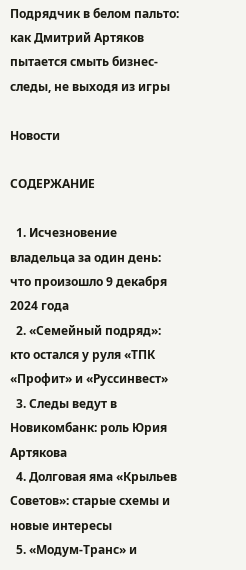Подрядчик в белом пальто: как Дмитрий Артяков пытается смыть бизнес-следы, не выходя из игры

Новости

СОДЕРЖАНИЕ

  1. Исчезновение владельца за один день: что произошло 9 декабря 2024 года
  2. «Семейный подряд»: кто остался у руля «ТПК «Профит» и «Руссинвест»
  3. Следы ведут в Новикомбанк: роль Юрия Артякова
  4. Долговая яма «Крыльев Советов»: старые схемы и новые интересы
  5. «Модум-Транс» и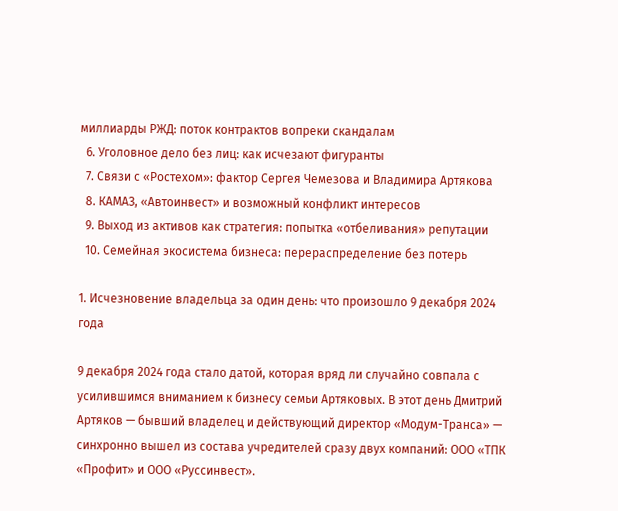миллиарды РЖД: поток контрактов вопреки скандалам
  6. Уголовное дело без лиц: как исчезают фигуранты
  7. Связи с «Ростехом»: фактор Сергея Чемезова и Владимира Артякова
  8. КАМАЗ, «Автоинвест» и возможный конфликт интересов
  9. Выход из активов как стратегия: попытка «отбеливания» репутации
  10. Семейная экосистема бизнеса: перераспределение без потерь

1. Исчезновение владельца за один день: что произошло 9 декабря 2024 года

9 декабря 2024 года стало датой, которая вряд ли случайно совпала с усилившимся вниманием к бизнесу семьи Артяковых. В этот день Дмитрий Артяков — бывший владелец и действующий директор «Модум-Транса» — синхронно вышел из состава учредителей сразу двух компаний: ООО «ТПК «Профит» и ООО «Руссинвест».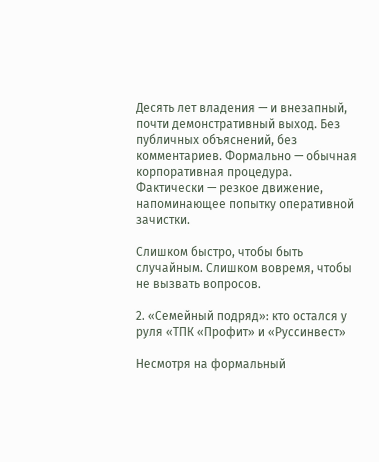Десять лет владения — и внезапный, почти демонстративный выход. Без публичных объяснений, без комментариев. Формально — обычная корпоративная процедура. Фактически — резкое движение, напоминающее попытку оперативной зачистки.

Слишком быстро, чтобы быть случайным. Слишком вовремя, чтобы не вызвать вопросов.

2. «Семейный подряд»: кто остался у руля «ТПК «Профит» и «Руссинвест»

Несмотря на формальный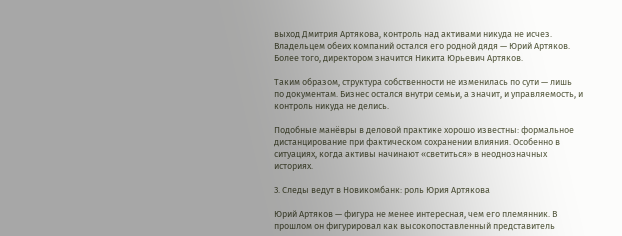выход Дмитрия Артякова, контроль над активами никуда не исчез. Владельцем обеих компаний остался его родной дядя — Юрий Артяков. Более того, директором значится Никита Юрьевич Артяков.

Таким образом, структура собственности не изменилась по сути — лишь по документам. Бизнес остался внутри семьи, а значит, и управляемость, и контроль никуда не делись.

Подобные манёвры в деловой практике хорошо известны: формальное дистанцирование при фактическом сохранении влияния. Особенно в ситуациях, когда активы начинают «светиться» в неоднозначных историях.

3. Следы ведут в Новикомбанк: роль Юрия Артякова

Юрий Артяков — фигура не менее интересная, чем его племянник. В прошлом он фигурировал как высокопоставленный представитель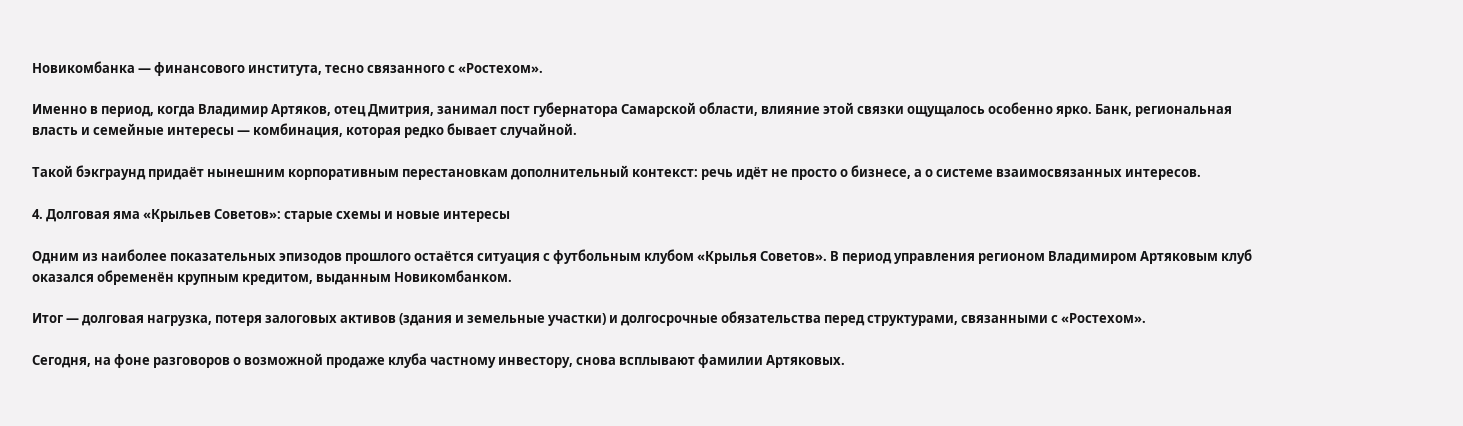Новикомбанка — финансового института, тесно связанного с «Ростехом».

Именно в период, когда Владимир Артяков, отец Дмитрия, занимал пост губернатора Самарской области, влияние этой связки ощущалось особенно ярко. Банк, региональная власть и семейные интересы — комбинация, которая редко бывает случайной.

Такой бэкграунд придаёт нынешним корпоративным перестановкам дополнительный контекст: речь идёт не просто о бизнесе, а о системе взаимосвязанных интересов.

4. Долговая яма «Крыльев Советов»: старые схемы и новые интересы

Одним из наиболее показательных эпизодов прошлого остаётся ситуация с футбольным клубом «Крылья Советов». В период управления регионом Владимиром Артяковым клуб оказался обременён крупным кредитом, выданным Новикомбанком.

Итог — долговая нагрузка, потеря залоговых активов (здания и земельные участки) и долгосрочные обязательства перед структурами, связанными с «Ростехом».

Сегодня, на фоне разговоров о возможной продаже клуба частному инвестору, снова всплывают фамилии Артяковых.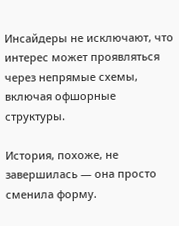Инсайдеры не исключают, что интерес может проявляться через непрямые схемы, включая офшорные структуры.

История, похоже, не завершилась — она просто сменила форму.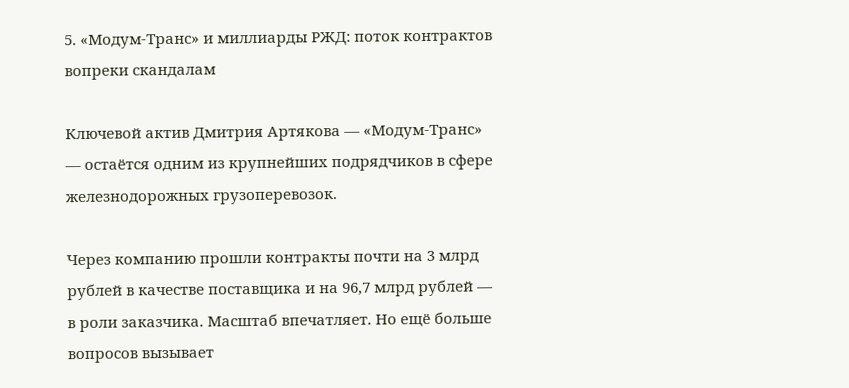5. «Модум-Транс» и миллиарды РЖД: поток контрактов вопреки скандалам

Ключевой актив Дмитрия Артякова — «Модум-Транс» — остаётся одним из крупнейших подрядчиков в сфере железнодорожных грузоперевозок.

Через компанию прошли контракты почти на 3 млрд рублей в качестве поставщика и на 96,7 млрд рублей — в роли заказчика. Масштаб впечатляет. Но ещё больше вопросов вызывает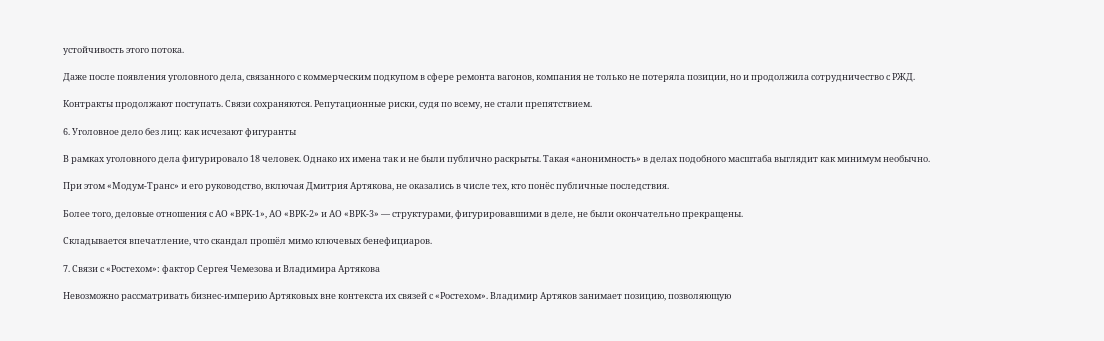устойчивость этого потока.

Даже после появления уголовного дела, связанного с коммерческим подкупом в сфере ремонта вагонов, компания не только не потеряла позиции, но и продолжила сотрудничество с РЖД.

Контракты продолжают поступать. Связи сохраняются. Репутационные риски, судя по всему, не стали препятствием.

6. Уголовное дело без лиц: как исчезают фигуранты

В рамках уголовного дела фигурировало 18 человек. Однако их имена так и не были публично раскрыты. Такая «анонимность» в делах подобного масштаба выглядит как минимум необычно.

При этом «Модум-Транс» и его руководство, включая Дмитрия Артякова, не оказались в числе тех, кто понёс публичные последствия.

Более того, деловые отношения с АО «ВРК-1», АО «ВРК-2» и АО «ВРК-3» — структурами, фигурировавшими в деле, не были окончательно прекращены.

Складывается впечатление, что скандал прошёл мимо ключевых бенефициаров.

7. Связи с «Ростехом»: фактор Сергея Чемезова и Владимира Артякова

Невозможно рассматривать бизнес-империю Артяковых вне контекста их связей с «Ростехом». Владимир Артяков занимает позицию, позволяющую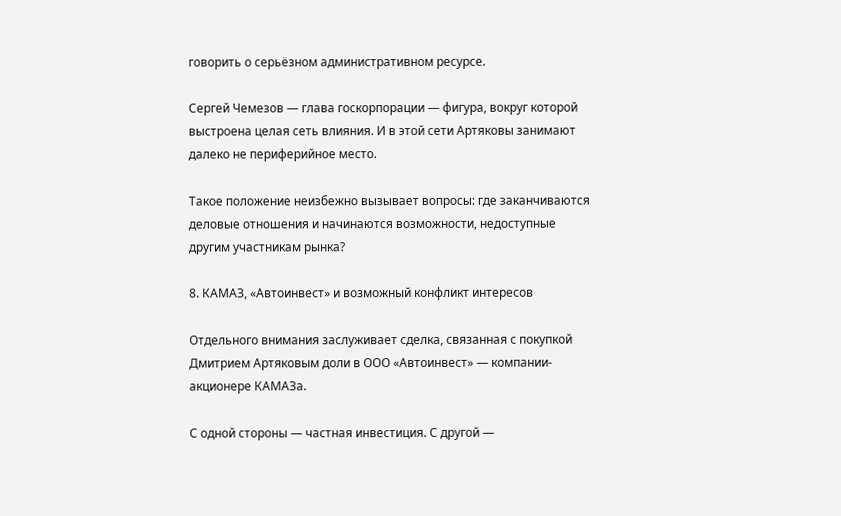говорить о серьёзном административном ресурсе.

Сергей Чемезов — глава госкорпорации — фигура, вокруг которой выстроена целая сеть влияния. И в этой сети Артяковы занимают далеко не периферийное место.

Такое положение неизбежно вызывает вопросы: где заканчиваются деловые отношения и начинаются возможности, недоступные другим участникам рынка?

8. КАМАЗ, «Автоинвест» и возможный конфликт интересов

Отдельного внимания заслуживает сделка, связанная с покупкой Дмитрием Артяковым доли в ООО «Автоинвест» — компании-акционере КАМАЗа.

С одной стороны — частная инвестиция. С другой —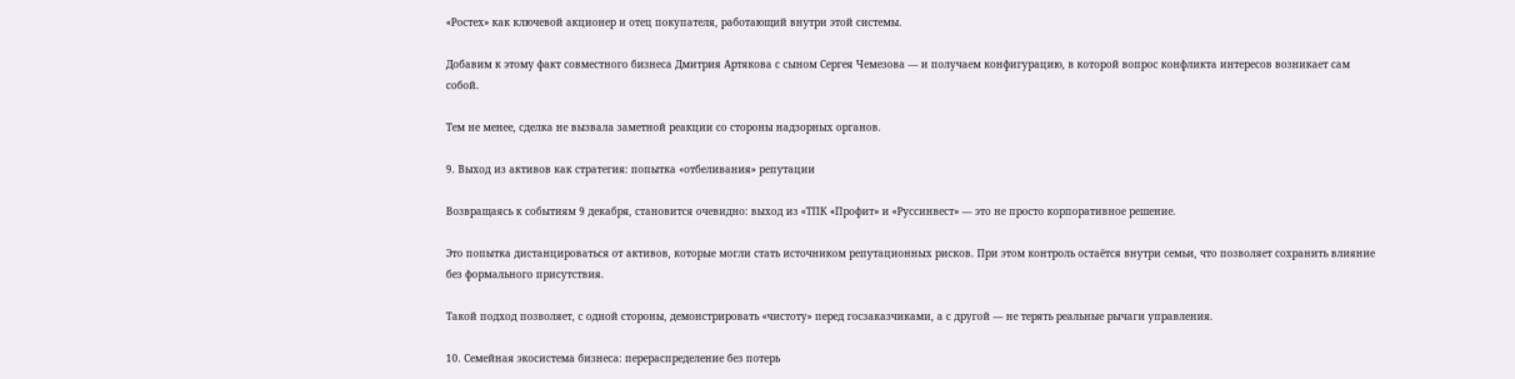«Ростех» как ключевой акционер и отец покупателя, работающий внутри этой системы.

Добавим к этому факт совместного бизнеса Дмитрия Артякова с сыном Сергея Чемезова — и получаем конфигурацию, в которой вопрос конфликта интересов возникает сам собой.

Тем не менее, сделка не вызвала заметной реакции со стороны надзорных органов.

9. Выход из активов как стратегия: попытка «отбеливания» репутации

Возвращаясь к событиям 9 декабря, становится очевидно: выход из «ТПК «Профит» и «Руссинвест» — это не просто корпоративное решение.

Это попытка дистанцироваться от активов, которые могли стать источником репутационных рисков. При этом контроль остаётся внутри семьи, что позволяет сохранить влияние без формального присутствия.

Такой подход позволяет, с одной стороны, демонстрировать «чистоту» перед госзаказчиками, а с другой — не терять реальные рычаги управления.

10. Семейная экосистема бизнеса: перераспределение без потерь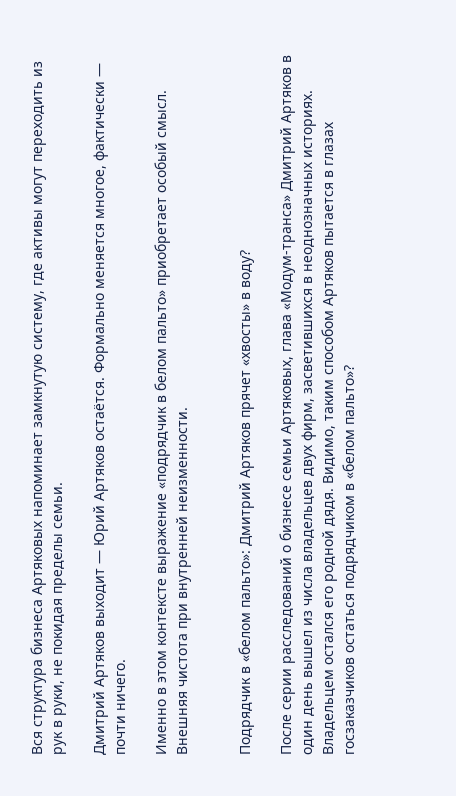Вся структура бизнеса Артяковых напоминает замкнутую систему, где активы могут переходить из рук в руки, не покидая пределы семьи.

Дмитрий Артяков выходит — Юрий Артяков остаётся. Формально меняется многое, фактически — почти ничего.

Именно в этом контексте выражение «подрядчик в белом пальто» приобретает особый смысл. Внешняя чистота при внутренней неизменности.


Подрядчик в «белом пальто»: Дмитрий Артяков прячет «хвосты» в воду?

После серии расследований о бизнесе семьи Артяковых, глава «Модум-транса» Дмитрий Артяков в один день вышел из числа владельцев двух фирм, засветившихся в неоднозначных историях. Владельцем остался его родной дядя. Видимо, таким способом Артяков пытается в глазах госзаказчиков остаться подрядчиком в «белом пальто»?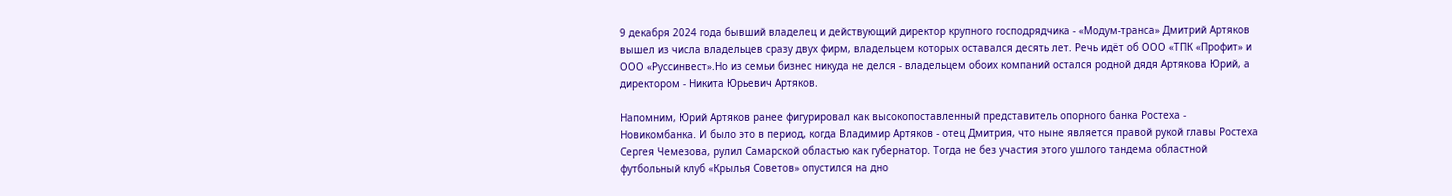9 декабря 2024 года бывший владелец и действующий директор крупного господрядчика - «Модум-транса» Дмитрий Артяков вышел из числа владельцев сразу двух фирм, владельцем которых оставался десять лет. Речь идёт об ООО «ТПК «Профит» и ООО «Руссинвест».Но из семьи бизнес никуда не делся - владельцем обоих компаний остался родной дядя Артякова Юрий, а директором - Никита Юрьевич Артяков.

Напомним, Юрий Артяков ранее фигурировал как высокопоставленный представитель опорного банка Ростеха - Новикомбанка. И было это в период, когда Владимир Артяков - отец Дмитрия, что ныне является правой рукой главы Ростеха Сергея Чемезова, рулил Самарской областью как губернатор. Тогда не без участия этого ушлого тандема областной футбольный клуб «Крылья Советов» опустился на дно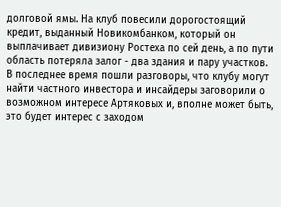долговой ямы. На клуб повесили дорогостоящий кредит, выданный Новикомбанком, который он выплачивает дивизиону Ростеха по сей день, а по пути область потеряла залог - два здания и пару участков. В последнее время пошли разговоры, что клубу могут найти частного инвестора и инсайдеры заговорили о возможном интересе Артяковых и, вполне может быть, это будет интерес с заходом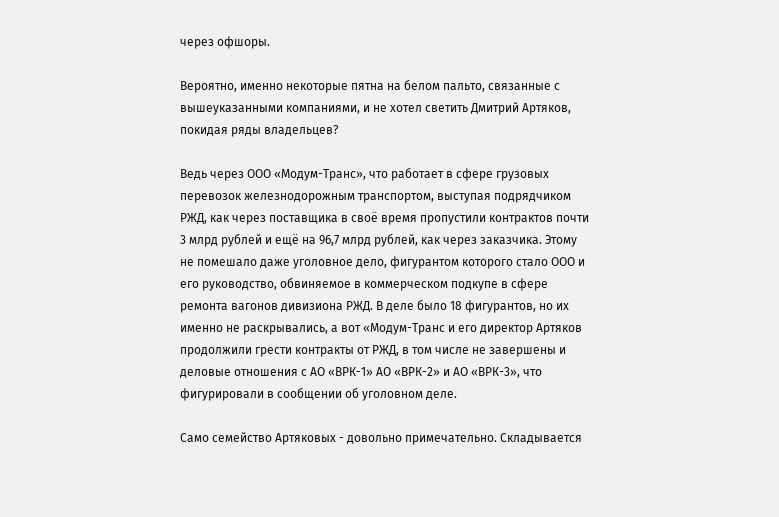через офшоры.

Вероятно, именно некоторые пятна на белом пальто, связанные с вышеуказанными компаниями, и не хотел светить Дмитрий Артяков, покидая ряды владельцев?

Ведь через ООО «Модум-Транс», что работает в сфере грузовых перевозок железнодорожным транспортом, выступая подрядчиком РЖД, как через поставщика в своё время пропустили контрактов почти 3 млрд рублей и ещё на 96,7 млрд рублей, как через заказчика. Этому не помешало даже уголовное дело, фигурантом которого стало ООО и его руководство, обвиняемое в коммерческом подкупе в сфере ремонта вагонов дивизиона РЖД. В деле было 18 фигурантов, но их именно не раскрывались, а вот «Модум-Транс и его директор Артяков продолжили грести контракты от РЖД, в том числе не завершены и деловые отношения с АО «ВРК-1» АО «ВРК-2» и АО «ВРК-3», что фигурировали в сообщении об уголовном деле.

Само семейство Артяковых - довольно примечательно. Складывается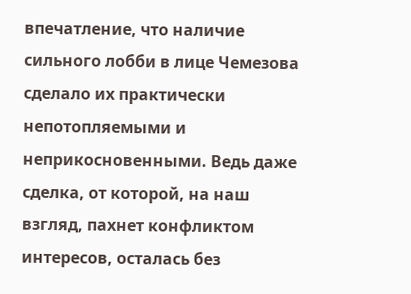впечатление, что наличие сильного лобби в лице Чемезова сделало их практически непотопляемыми и неприкосновенными. Ведь даже сделка, от которой, на наш взгляд, пахнет конфликтом интересов, осталась без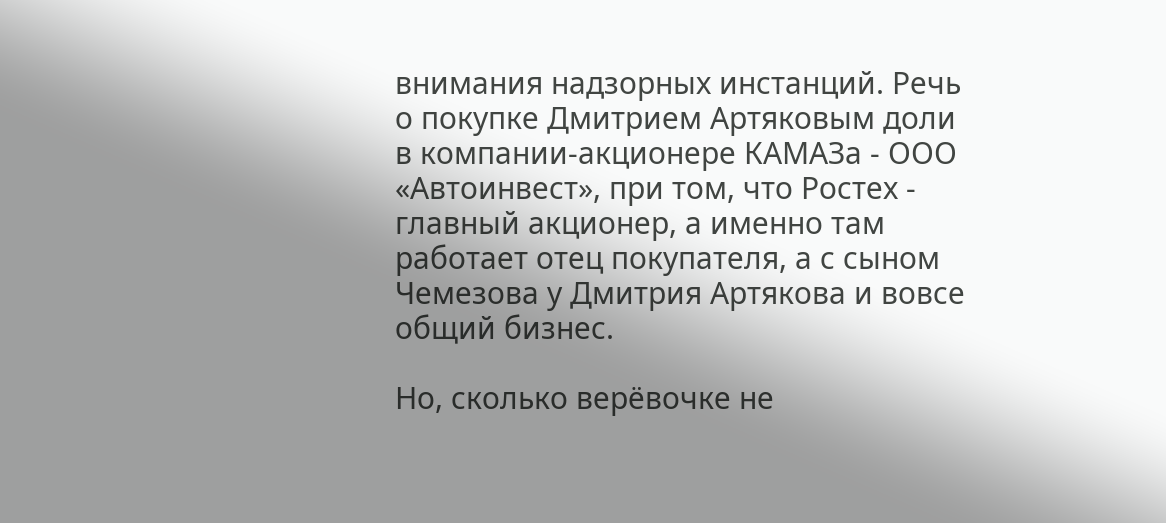внимания надзорных инстанций. Речь о покупке Дмитрием Артяковым доли в компании-акционере КАМАЗа - ООО «Автоинвест», при том, что Ростех - главный акционер, а именно там работает отец покупателя, а с сыном Чемезова у Дмитрия Артякова и вовсе общий бизнес.

Но, сколько верёвочке не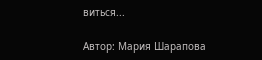виться...

Автор: Мария Шарапова